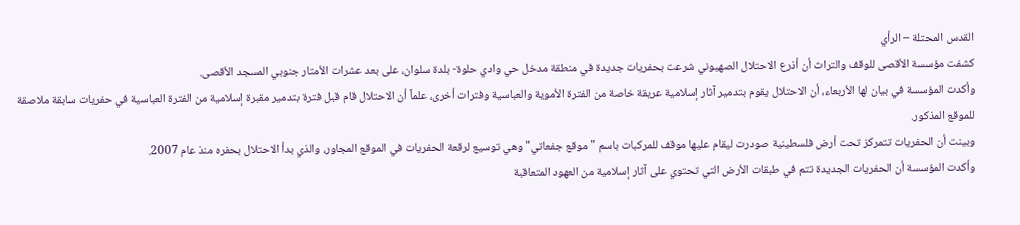القدس المحتلة – الرأي
كشفت مؤسسة الأقصى للوقف والتراث أن أذرع الاحتلال الصهيوني شرعت بحفريات جديدة في منطقة مدخل حي وادي حلوة- بلدة سلوان، على بعد عشرات الأمتار جنوبي المسجد الأقصى.
وأكدت المؤسسة في بيان لها الأربعاء، أن الاحتلال يقوم بتدمير آثار إسلامية عريقة خاصة من الفترة الأموية والعباسية وفترات أخرى، علماً أن الاحتلال قام قبل فترة بتدمير مقبرة إسلامية من الفترة العباسية في حفريات سابقة ملاصقة للموقع المذكور.
وبينت أن الحفريات تتمركز تحت أرض فلسطينية صودرت ليقام عليها موقف للمركبات باسم "موقع جفعاتي" وهي توسيع لرقعة الحفريات في الموقع المجاور، والذي بدأ الاحتلال بحفره منذ عام 2007.
وأكدت المؤسسة أن الحفريات الجديدة تتم في طبقات الأرض التي تحتوي على آثار إسلامية من العهود المتعاقبة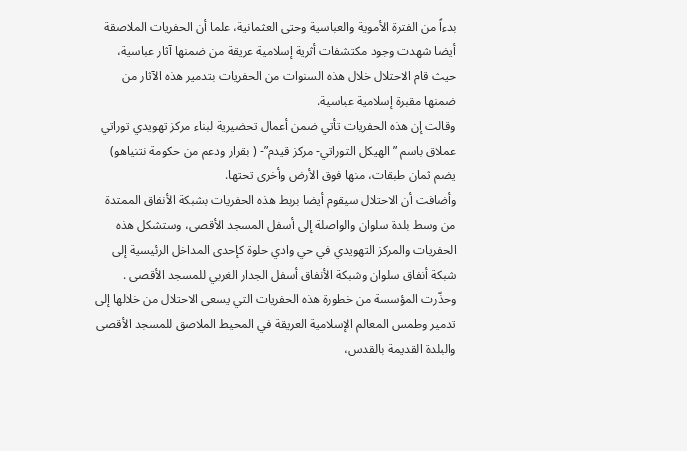بدءاً من الفترة الأموية والعباسية وحتى العثمانية، علما أن الحفريات الملاصقة أيضا شهدت وجود مكتشفات أثرية إسلامية عريقة من ضمنها آثار عباسية، حيث قام الاحتلال خلال هذه السنوات من الحفريات بتدمير هذه الآثار من ضمنها مقبرة إسلامية عباسية.
وقالت إن هذه الحفريات تأتي ضمن أعمال تحضيرية لبناء مركز تهويدي توراتي عملاق باسم ”الهيكل التوراتي- مركز قيدم”- ( بقرار ودعم من حكومة نتنياهو) يضم ثمان طبقات، منها فوق الأرض وأخرى تحتها.
وأضافت أن الاحتلال سيقوم أيضا بربط هذه الحفريات بشبكة الأنفاق الممتدة من وسط بلدة سلوان والواصلة إلى أسفل المسجد الأقصى، وستشكل هذه الحفريات والمركز التهويدي في حي وادي حلوة كإحدى المداخل الرئيسية إلى شبكة أنفاق سلوان وشبكة الأنفاق أسفل الجدار الغربي للمسجد الأقصى .
وحذّرت المؤسسة من خطورة هذه الحفريات التي يسعى الاحتلال من خلالها إلى تدمير وطمس المعالم الإسلامية العريقة في المحيط الملاصق للمسجد الأقصى والبلدة القديمة بالقدس،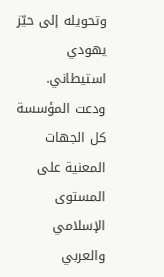وتحويله إلى حيّز يهودي استيطاني.
ودعت المؤسسة كل الجهات المعنية على المستوى الإسلامي والعربي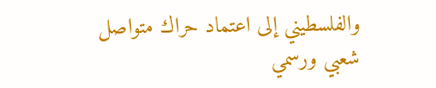والفلسطيني إلى اعتماد حراك متواصل شعبي ورسمي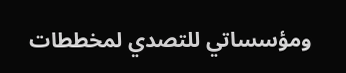ومؤسساتي للتصدي لمخططات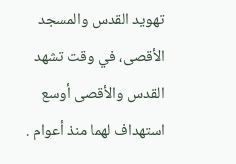تهويد القدس والمسجد الأقصى، في وقت تشهد القدس والأقصى أوسع استهداف لهما منذ أعوام .